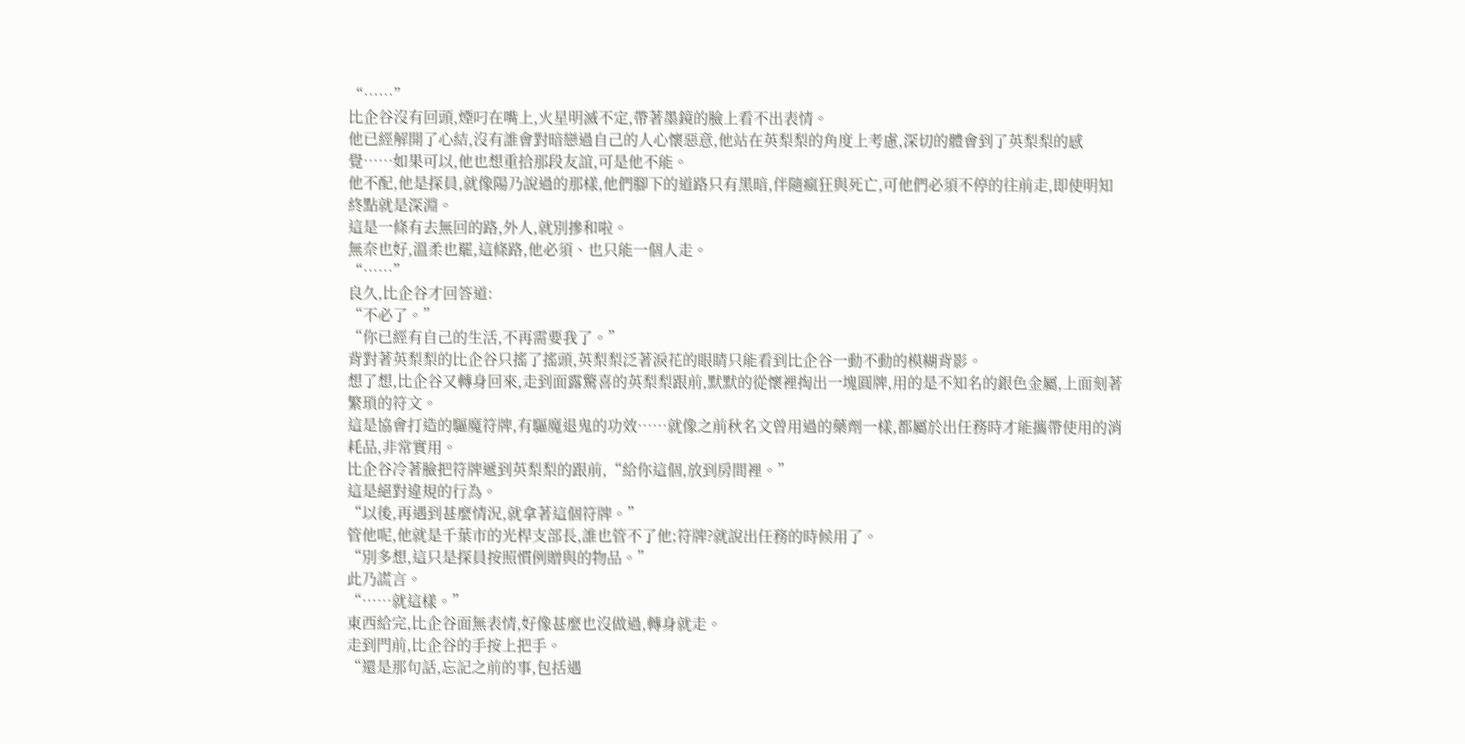“……”
比企谷沒有回頭,煙叼在嘴上,火星明滅不定,帶著墨鏡的臉上看不出表情。
他已經解開了心結,沒有誰會對暗戀過自己的人心懷惡意,他站在英梨梨的角度上考慮,深切的體會到了英梨梨的感覺……如果可以,他也想重拾那段友誼,可是他不能。
他不配,他是探員,就像陽乃說過的那樣,他們腳下的道路只有黑暗,伴隨瘋狂與死亡,可他們必須不停的往前走,即使明知終點就是深淵。
這是一條有去無回的路,外人,就別摻和啦。
無奈也好,溫柔也罷,這條路,他必須、也只能一個人走。
“……”
良久,比企谷才回答道:
“不必了。”
“你已經有自己的生活,不再需要我了。”
背對著英梨梨的比企谷只搖了搖頭,英梨梨泛著淚花的眼睛只能看到比企谷一動不動的模糊背影。
想了想,比企谷又轉身回來,走到面露驚喜的英梨梨跟前,默默的從懷裡掏出一塊圓牌,用的是不知名的銀色金屬,上面刻著繁瑣的符文。
這是協會打造的驅魔符牌,有驅魔退鬼的功效……就像之前秋名文曾用過的藥劑一樣,都屬於出任務時才能攜帶使用的消耗品,非常實用。
比企谷冷著臉把符牌遞到英梨梨的跟前,“給你這個,放到房間裡。”
這是絕對違規的行為。
“以後,再遇到甚麼情況,就拿著這個符牌。”
管他呢,他就是千葉市的光桿支部長,誰也管不了他;符牌?就說出任務的時候用了。
“別多想,這只是探員按照慣例贈與的物品。”
此乃謊言。
“……就這樣。”
東西給完,比企谷面無表情,好像甚麼也沒做過,轉身就走。
走到門前,比企谷的手按上把手。
“還是那句話,忘記之前的事,包括遇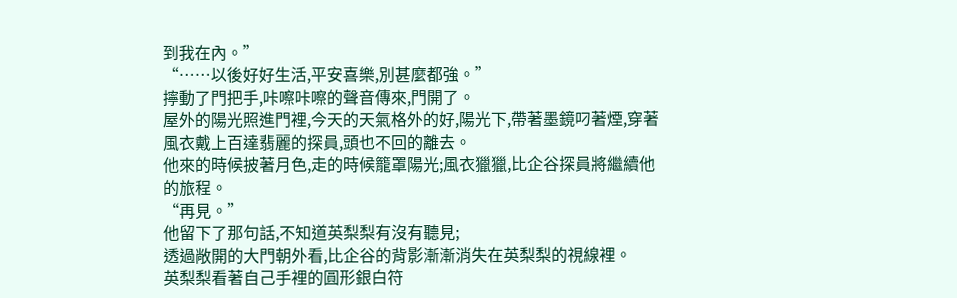到我在內。”
“……以後好好生活,平安喜樂,別甚麼都強。”
擰動了門把手,咔嚓咔嚓的聲音傳來,門開了。
屋外的陽光照進門裡,今天的天氣格外的好,陽光下,帶著墨鏡叼著煙,穿著風衣戴上百達翡麗的探員,頭也不回的離去。
他來的時候披著月色,走的時候籠罩陽光;風衣獵獵,比企谷探員將繼續他的旅程。
“再見。”
他留下了那句話,不知道英梨梨有沒有聽見;
透過敞開的大門朝外看,比企谷的背影漸漸消失在英梨梨的視線裡。
英梨梨看著自己手裡的圓形銀白符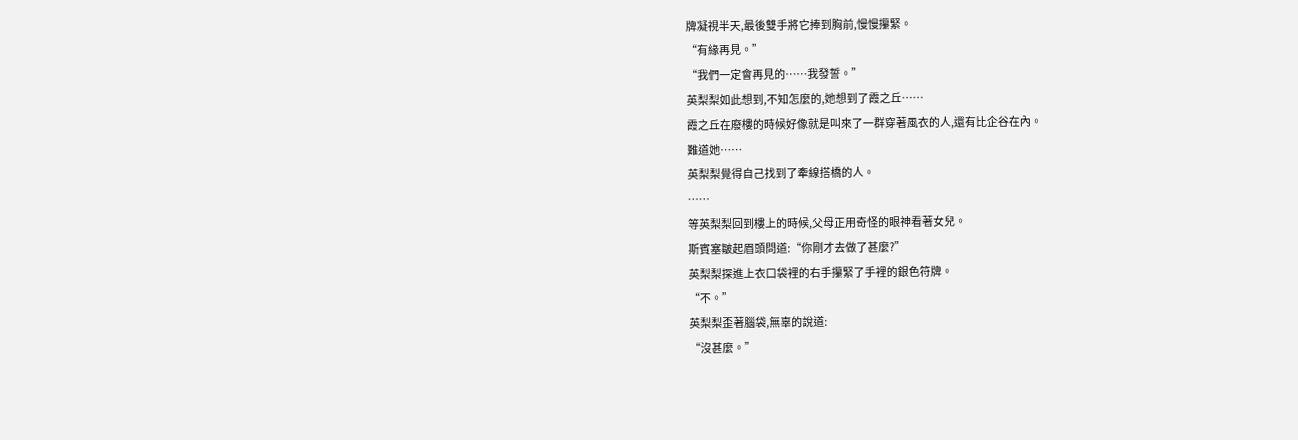牌凝視半天,最後雙手將它捧到胸前,慢慢攥緊。
“有緣再見。”
“我們一定會再見的……我發誓。”
英梨梨如此想到,不知怎麼的,她想到了霞之丘……
霞之丘在廢樓的時候好像就是叫來了一群穿著風衣的人,還有比企谷在內。
難道她……
英梨梨覺得自己找到了牽線搭橋的人。
……
等英梨梨回到樓上的時候,父母正用奇怪的眼神看著女兒。
斯賓塞皺起眉頭問道:“你剛才去做了甚麼?”
英梨梨探進上衣口袋裡的右手攥緊了手裡的銀色符牌。
“不。”
英梨梨歪著腦袋,無辜的說道:
“沒甚麼。”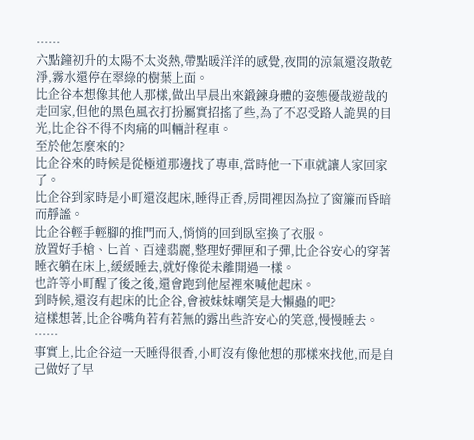……
六點鐘初升的太陽不太炎熱,帶點暖洋洋的感覺,夜間的涼氣還沒散乾淨,霧水還停在翠綠的樹葉上面。
比企谷本想像其他人那樣,做出早晨出來鍛鍊身體的姿態優哉遊哉的走回家,但他的黑色風衣打扮屬實招搖了些,為了不忍受路人詭異的目光,比企谷不得不肉痛的叫輛計程車。
至於他怎麼來的?
比企谷來的時候是從極道那邊找了專車,當時他一下車就讓人家回家了。
比企谷到家時是小町還沒起床,睡得正香,房間裡因為拉了窗簾而昏暗而靜謐。
比企谷輕手輕腳的推門而入,悄悄的回到臥室換了衣服。
放置好手槍、匕首、百達翡麗,整理好彈匣和子彈,比企谷安心的穿著睡衣躺在床上,緩緩睡去,就好像從未離開過一樣。
也許等小町醒了後之後,還會跑到他屋裡來喊他起床。
到時候,還沒有起床的比企谷,會被妹妹嘲笑是大懶蟲的吧?
這樣想著,比企谷嘴角若有若無的露出些許安心的笑意,慢慢睡去。
……
事實上,比企谷這一天睡得很香,小町沒有像他想的那樣來找他,而是自己做好了早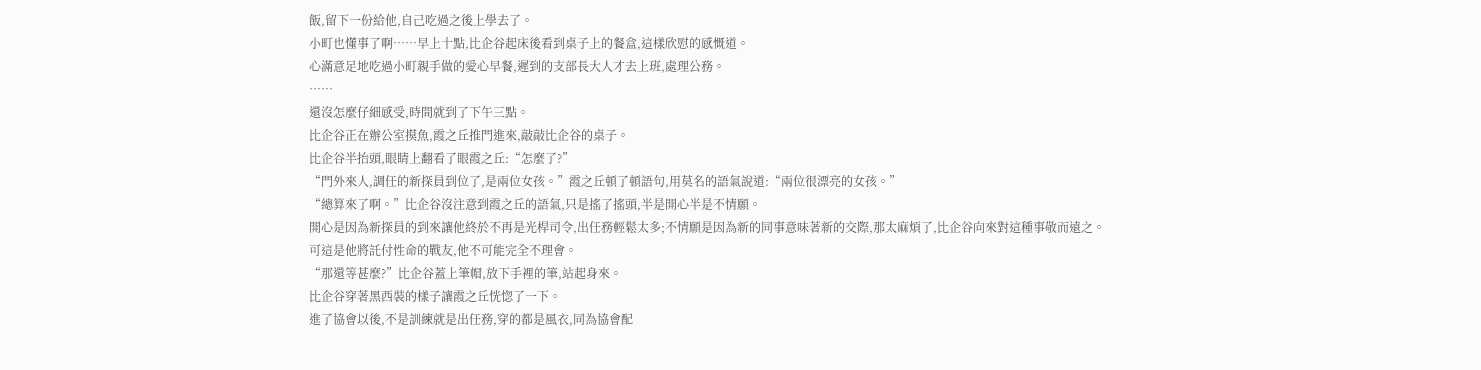飯,留下一份給他,自己吃過之後上學去了。
小町也懂事了啊……早上十點,比企谷起床後看到桌子上的餐盒,這樣欣慰的感慨道。
心滿意足地吃過小町親手做的愛心早餐,遲到的支部長大人才去上班,處理公務。
……
還沒怎麼仔細感受,時間就到了下午三點。
比企谷正在辦公室摸魚,霞之丘推門進來,敲敲比企谷的桌子。
比企谷半抬頭,眼睛上翻看了眼霞之丘:“怎麼了?”
“門外來人,調任的新探員到位了,是兩位女孩。”霞之丘頓了頓語句,用莫名的語氣說道:“兩位很漂亮的女孩。”
“總算來了啊。”比企谷沒注意到霞之丘的語氣,只是搖了搖頭,半是開心半是不情願。
開心是因為新探員的到來讓他終於不再是光桿司令,出任務輕鬆太多;不情願是因為新的同事意味著新的交際,那太麻煩了,比企谷向來對這種事敬而遠之。
可這是他將託付性命的戰友,他不可能完全不理會。
“那還等甚麼?”比企谷蓋上筆帽,放下手裡的筆,站起身來。
比企谷穿著黑西裝的樣子讓霞之丘恍惚了一下。
進了協會以後,不是訓練就是出任務,穿的都是風衣,同為協會配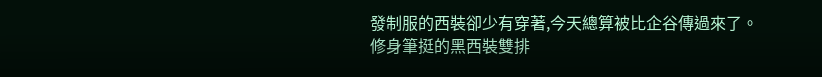發制服的西裝卻少有穿著,今天總算被比企谷傳過來了。
修身筆挺的黑西裝雙排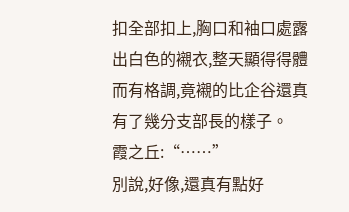扣全部扣上,胸口和袖口處露出白色的襯衣,整天顯得得體而有格調,竟襯的比企谷還真有了幾分支部長的樣子。
霞之丘:“……”
別說,好像,還真有點好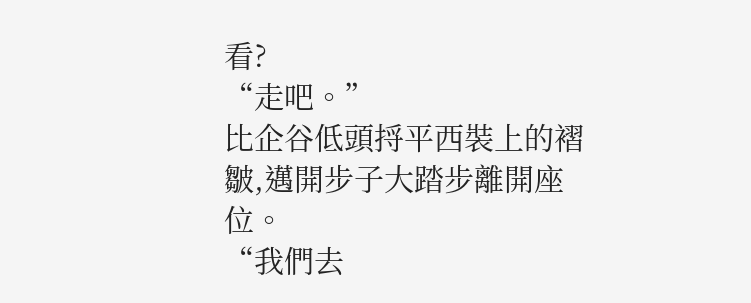看?
“走吧。”
比企谷低頭捋平西裝上的褶皺,邁開步子大踏步離開座位。
“我們去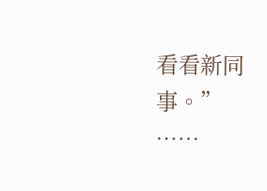看看新同事。”
……